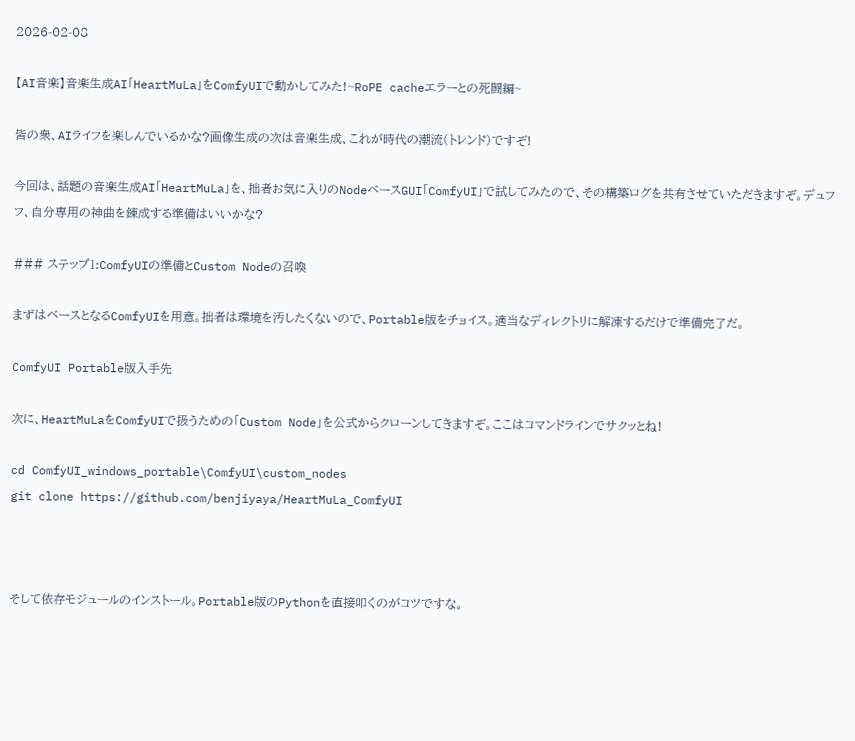2026-02-08

【AI音楽】音楽生成AI「HeartMuLa」をComfyUIで動かしてみた!~RoPE cacheエラーとの死闘編~

皆の衆、AIライフを楽しんでいるかな?画像生成の次は音楽生成、これが時代の潮流(トレンド)ですぞ!

今回は、話題の音楽生成AI「HeartMuLa」を、拙者お気に入りのNodeベースGUI「ComfyUI」で試してみたので、その構築ログを共有させていただきますぞ。デュフフ、自分専用の神曲を錬成する準備はいいかな?

### ステップ1:ComfyUIの準備とCustom Nodeの召喚

まずはベースとなるComfyUIを用意。拙者は環境を汚したくないので、Portable版をチョイス。適当なディレクトリに解凍するだけで準備完了だ。

ComfyUI Portable版入手先

次に、HeartMuLaをComfyUIで扱うための「Custom Node」を公式からクローンしてきますぞ。ここはコマンドラインでサクッとね!

cd ComfyUI_windows_portable\ComfyUI\custom_nodes
git clone https://github.com/benjiyaya/HeartMuLa_ComfyUI



そして依存モジュールのインストール。Portable版のPythonを直接叩くのがコツですな。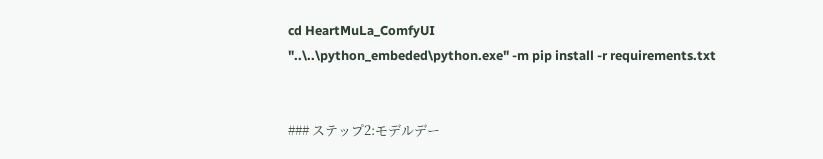cd HeartMuLa_ComfyUI
"..\..\python_embeded\python.exe" -m pip install -r requirements.txt


### ステップ2:モデルデー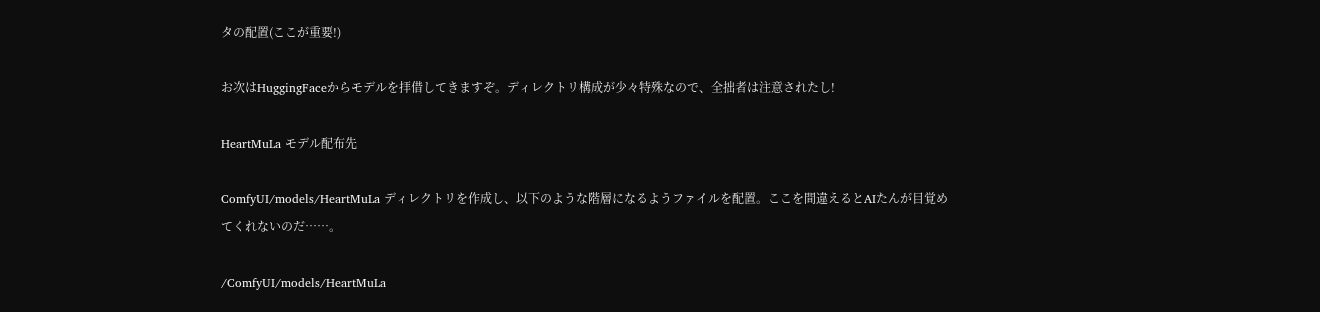タの配置(ここが重要!)

お次はHuggingFaceからモデルを拝借してきますぞ。ディレクトリ構成が少々特殊なので、全拙者は注意されたし!

HeartMuLa モデル配布先

ComfyUI/models/HeartMuLa ディレクトリを作成し、以下のような階層になるようファイルを配置。ここを間違えるとAIたんが目覚めてくれないのだ……。

/ComfyUI/models/HeartMuLa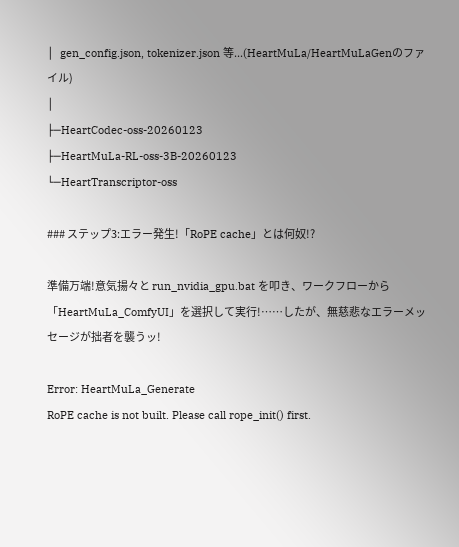│  gen_config.json, tokenizer.json 等...(HeartMuLa/HeartMuLaGenのファイル)
│
├─HeartCodec-oss-20260123
├─HeartMuLa-RL-oss-3B-20260123
└─HeartTranscriptor-oss

### ステップ3:エラー発生!「RoPE cache」とは何奴!?

準備万端!意気揚々と run_nvidia_gpu.bat を叩き、ワークフローから「HeartMuLa_ComfyUI」を選択して実行!……したが、無慈悲なエラーメッセージが拙者を襲うッ!

Error: HeartMuLa_Generate
RoPE cache is not built. Please call rope_init() first.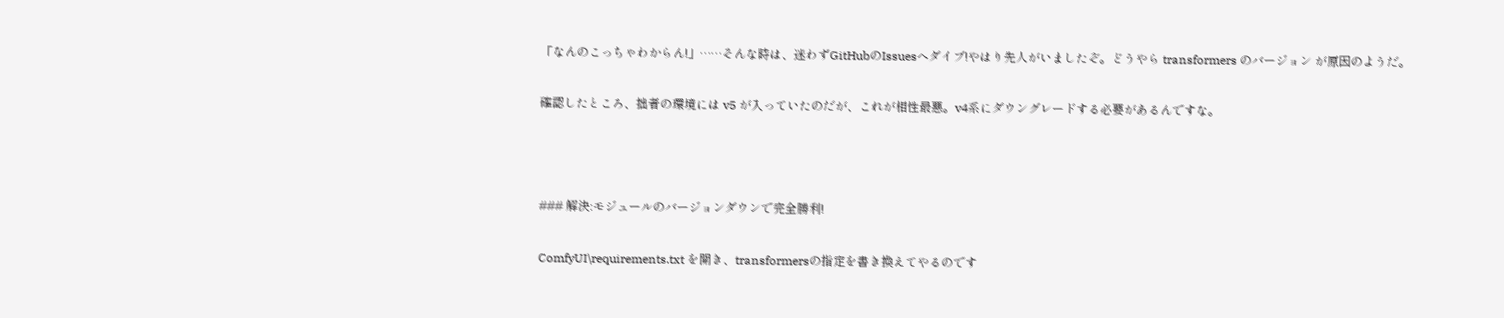「なんのこっちゃわからん!」……そんな時は、迷わずGitHubのIssuesへダイブ!やはり先人がいましたぞ。どうやら transformers のバージョン が原因のようだ。

確認したところ、拙者の環境には v5 が入っていたのだが、これが相性最悪。v4系にダウングレードする必要があるんですな。



### 解決:モジュールのバージョンダウンで完全勝利!

ComfyUI\requirements.txt を開き、transformersの指定を書き換えてやるのです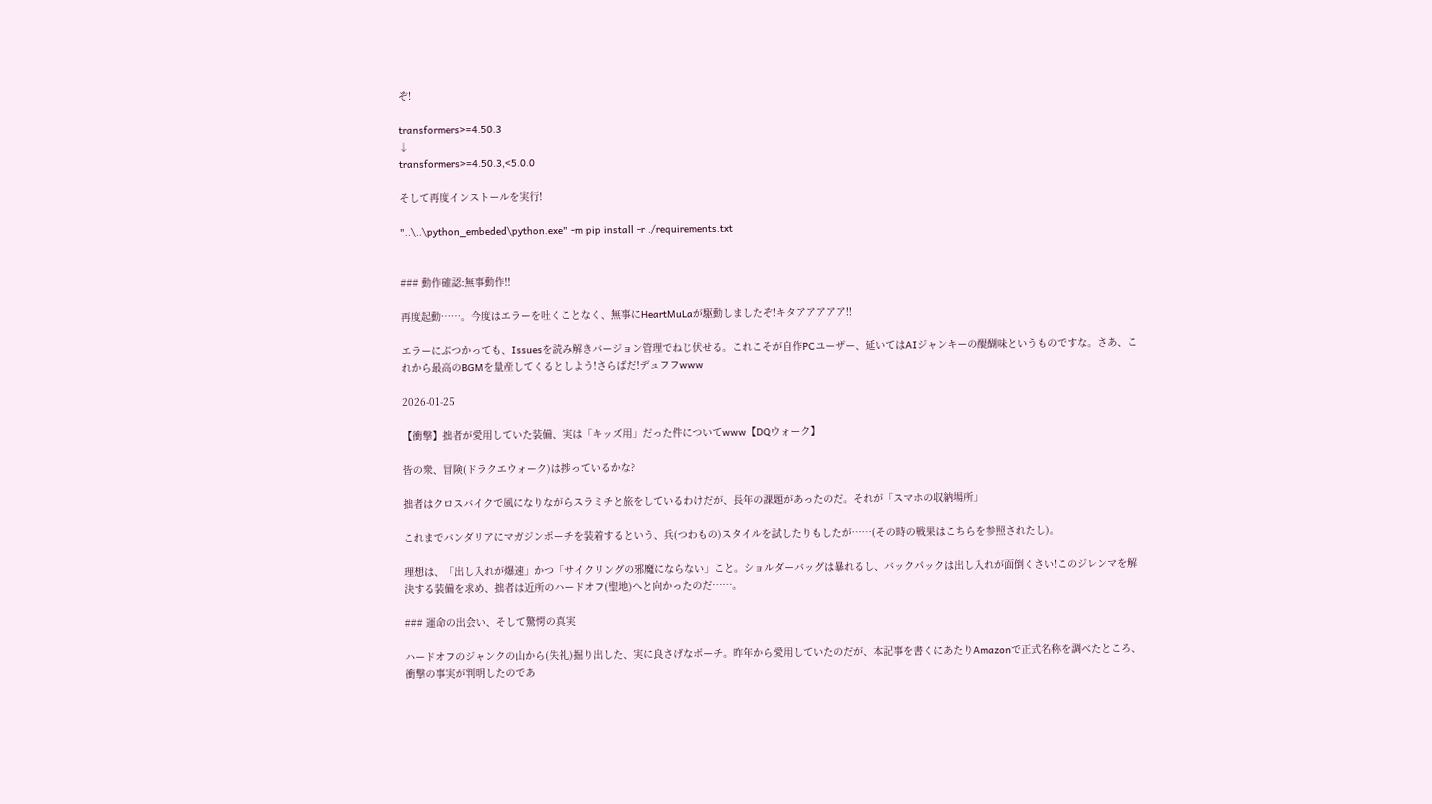ぞ!

transformers>=4.50.3
↓
transformers>=4.50.3,<5.0.0

そして再度インストールを実行!

"..\..\python_embeded\python.exe" -m pip install -r ./requirements.txt


### 動作確認:無事動作!!

再度起動……。今度はエラーを吐くことなく、無事にHeartMuLaが駆動しましたぞ!キタアアアアア!!

エラーにぶつかっても、Issuesを読み解きバージョン管理でねじ伏せる。これこそが自作PCユーザー、延いてはAIジャンキーの醍醐味というものですな。さあ、これから最高のBGMを量産してくるとしよう!さらばだ!デュフフwww

2026-01-25

【衝撃】拙者が愛用していた装備、実は「キッズ用」だった件についてwww【DQウォーク】

皆の衆、冒険(ドラクエウォーク)は捗っているかな?

拙者はクロスバイクで風になりながらスラミチと旅をしているわけだが、長年の課題があったのだ。それが「スマホの収納場所」

これまでバンダリアにマガジンポーチを装着するという、兵(つわもの)スタイルを試したりもしたが……(その時の戦果はこちらを参照されたし)。

理想は、「出し入れが爆速」かつ「サイクリングの邪魔にならない」こと。ショルダーバッグは暴れるし、バックパックは出し入れが面倒くさい!このジレンマを解決する装備を求め、拙者は近所のハードオフ(聖地)へと向かったのだ……。

### 運命の出会い、そして驚愕の真実

ハードオフのジャンクの山から(失礼)掘り出した、実に良さげなポーチ。昨年から愛用していたのだが、本記事を書くにあたりAmazonで正式名称を調べたところ、衝撃の事実が判明したのであ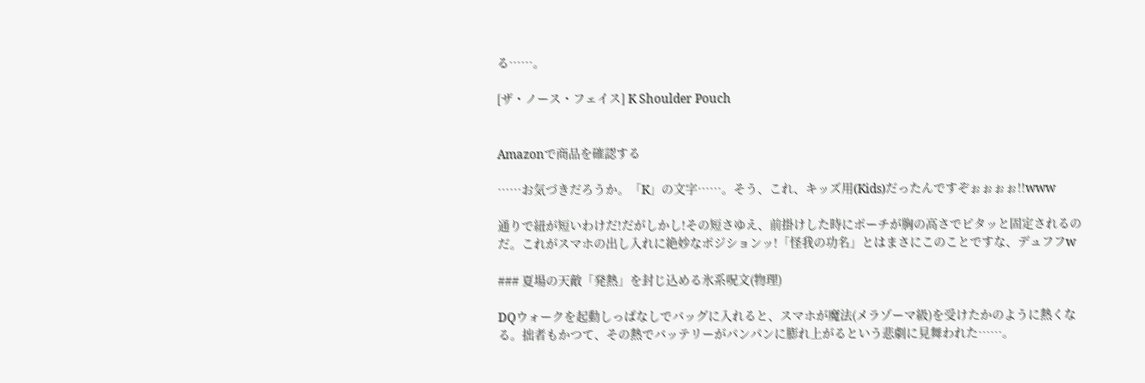る……。

[ザ・ノース・フェイス] K Shoulder Pouch


Amazonで商品を確認する

……お気づきだろうか。「K」の文字……。そう、これ、キッズ用(Kids)だったんですぞぉぉぉぉ!!www

通りで紐が短いわけだ!だがしかし!その短さゆえ、前掛けした時にポーチが胸の高さでピタッと固定されるのだ。これがスマホの出し入れに絶妙なポジションッ!「怪我の功名」とはまさにこのことですな、デュフフw

### 夏場の天敵「発熱」を封じ込める氷系呪文(物理)

DQウォークを起動しっぱなしでバッグに入れると、スマホが魔法(メラゾーマ級)を受けたかのように熱くなる。拙者もかつて、その熱でバッテリーがパンパンに膨れ上がるという悲劇に見舞われた……。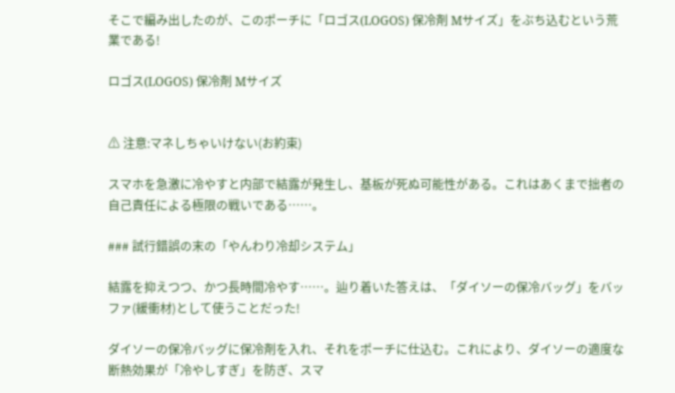そこで編み出したのが、このポーチに「ロゴス(LOGOS) 保冷剤 Mサイズ」をぶち込むという荒業である!

ロゴス(LOGOS) 保冷剤 Mサイズ


⚠ 注意:マネしちゃいけない(お約束)

スマホを急激に冷やすと内部で結露が発生し、基板が死ぬ可能性がある。これはあくまで拙者の自己責任による極限の戦いである……。

### 試行錯誤の末の「やんわり冷却システム」

結露を抑えつつ、かつ長時間冷やす……。辿り着いた答えは、「ダイソーの保冷バッグ」をバッファ(緩衝材)として使うことだった!

ダイソーの保冷バッグに保冷剤を入れ、それをポーチに仕込む。これにより、ダイソーの適度な断熱効果が「冷やしすぎ」を防ぎ、スマ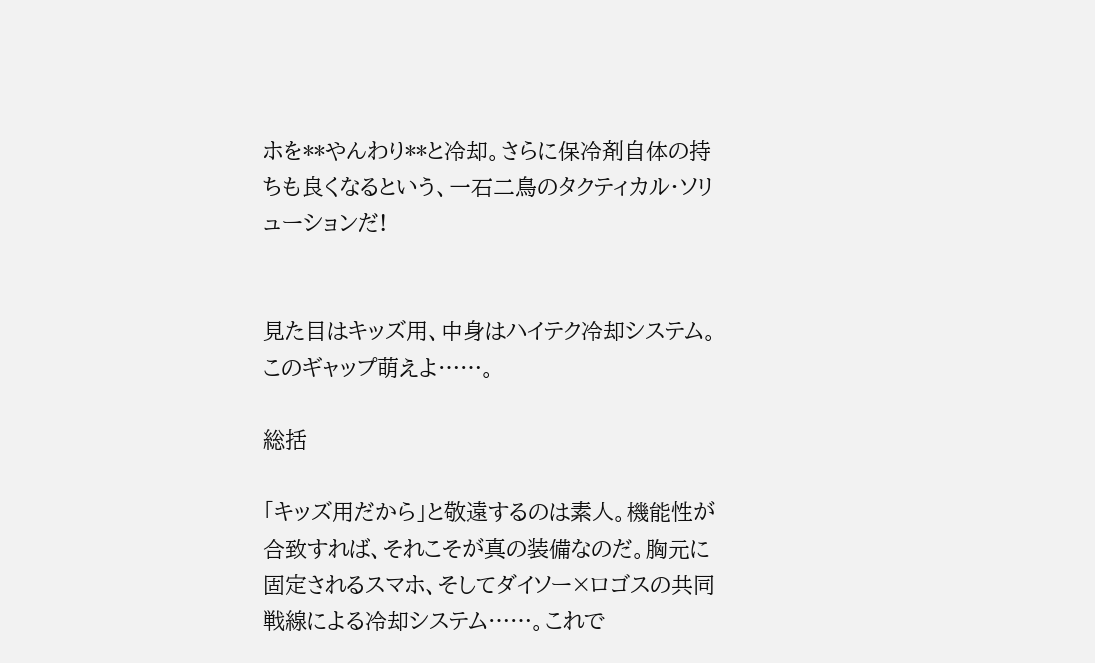ホを**やんわり**と冷却。さらに保冷剤自体の持ちも良くなるという、一石二鳥のタクティカル・ソリューションだ!


見た目はキッズ用、中身はハイテク冷却システム。このギャップ萌えよ……。

総括

「キッズ用だから」と敬遠するのは素人。機能性が合致すれば、それこそが真の装備なのだ。胸元に固定されるスマホ、そしてダイソー×ロゴスの共同戦線による冷却システム……。これで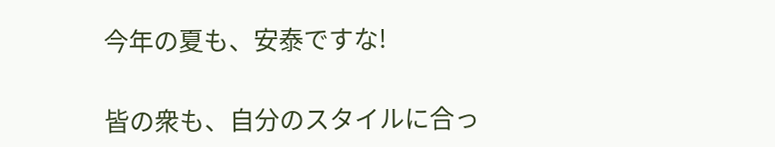今年の夏も、安泰ですな!

皆の衆も、自分のスタイルに合っ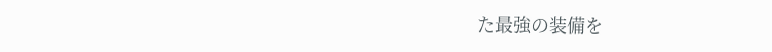た最強の装備を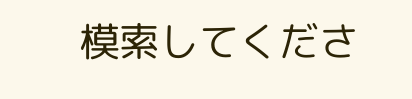模索してくださ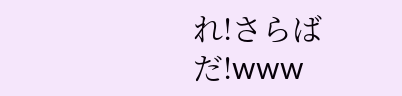れ!さらばだ!www